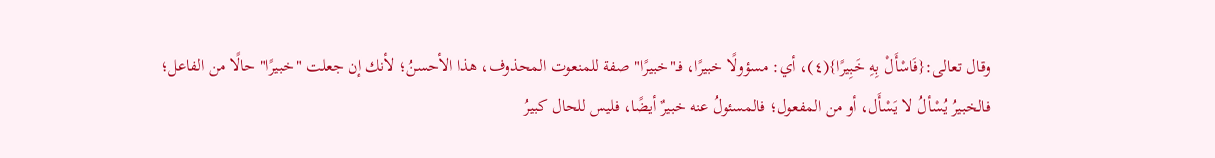وقال تعالى:{فَاسْأَلْ بِهِ خَبِيرًا}(٤)، أي: مسؤولًا خبيرًا، فـ"خبيرًا" صفة للمنعوت المحذوف، هذا الأحسنُ؛ لأنك إن جعلت "خبيرًا" حالًا من الفاعل؛ فالخبيرُ يُسْألُ لا يَسْأَل، أو من المفعول؛ فالمسئولُ عنه خبيرٌ أيضًا، فليس للحال كبيرُ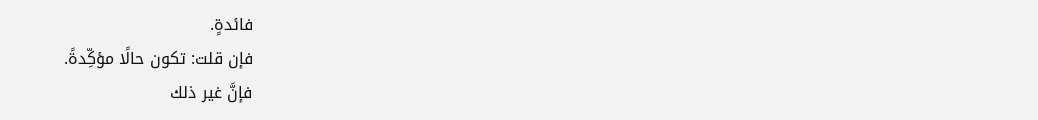فائدةٍ.
فإن قلت: تكون حالًا مؤكِّدةً.
فإنَّ غير ذلك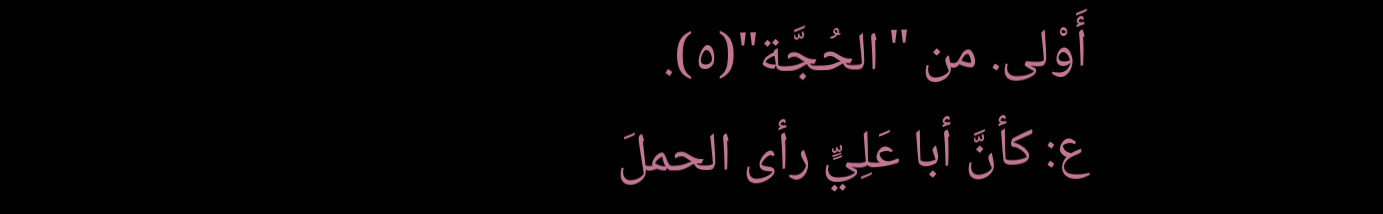أَوْلى. من "الحُجَّة"(٥).
ع: كأنَّ أبا عَلِيٍّ رأى الحملَ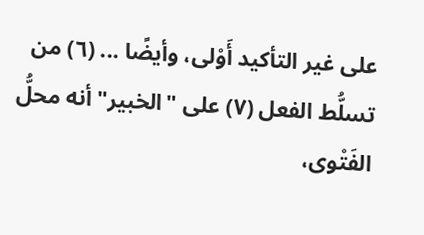على غير التأكيد أَوْلى، وأيضًا ... (٦) من تسلُّط الفعل (٧) على "الخبير" أنه محلُّ الفَتْوى،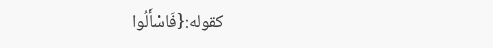كقوله:{فَاسْأَلُوا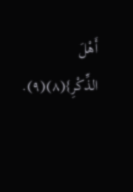أَهْلَ الذِّكْرِ}(٨)(٩).